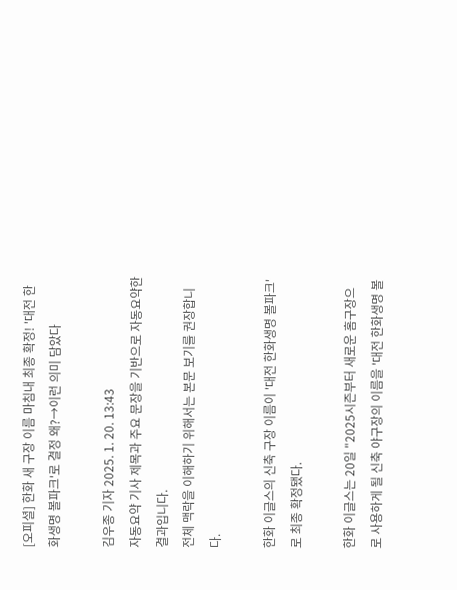[오피셜] 한화 새 구장 이름 마침내 최종 확정! '대전 한화생명 볼파크'로 결정 왜?→이런 의미 담았다

김우종 기자 2025. 1. 20. 13:43
자동요약 기사 제목과 주요 문장을 기반으로 자동요약한 결과입니다.
전체 맥락을 이해하기 위해서는 본문 보기를 권장합니다.

한화 이글스의 신축 구장 이름이 '대전 한화생명 볼파크'로 최종 확정됐다.

한화 이글스는 20일 "2025시즌부터 새로운 홈구장으로 사용하게 될 신축 야구장의 이름을 '대전 한화생명 볼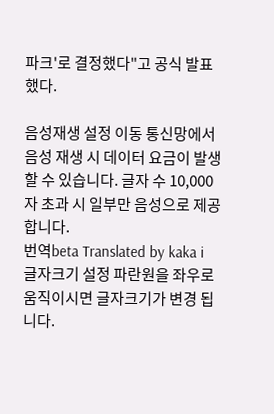파크'로 결정했다"고 공식 발표했다.

음성재생 설정 이동 통신망에서 음성 재생 시 데이터 요금이 발생할 수 있습니다. 글자 수 10,000자 초과 시 일부만 음성으로 제공합니다.
번역beta Translated by kaka i
글자크기 설정 파란원을 좌우로 움직이시면 글자크기가 변경 됩니다.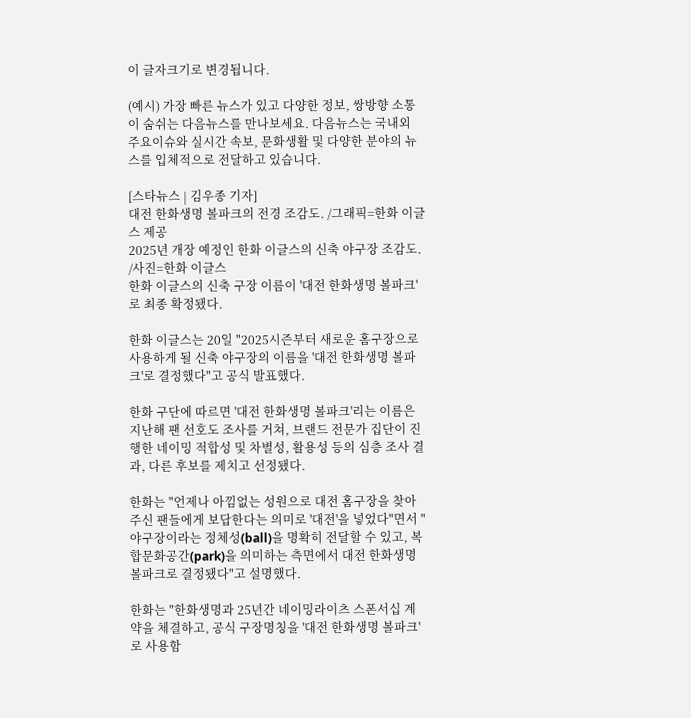이 글자크기로 변경됩니다.

(예시) 가장 빠른 뉴스가 있고 다양한 정보, 쌍방향 소통이 숨쉬는 다음뉴스를 만나보세요. 다음뉴스는 국내외 주요이슈와 실시간 속보, 문화생활 및 다양한 분야의 뉴스를 입체적으로 전달하고 있습니다.

[스타뉴스 | 김우종 기자]
대전 한화생명 볼파크의 전경 조감도. /그래픽=한화 이글스 제공
2025년 개장 예정인 한화 이글스의 신축 야구장 조감도. /사진=한화 이글스
한화 이글스의 신축 구장 이름이 '대전 한화생명 볼파크'로 최종 확정됐다.

한화 이글스는 20일 "2025시즌부터 새로운 홈구장으로 사용하게 될 신축 야구장의 이름을 '대전 한화생명 볼파크'로 결정했다"고 공식 발표했다.

한화 구단에 따르면 '대전 한화생명 볼파크'리는 이름은 지난해 팬 선호도 조사를 거쳐, 브랜드 전문가 집단이 진행한 네이밍 적합성 및 차별성, 활용성 등의 심층 조사 결과, 다른 후보를 제치고 선정됐다.

한화는 "언제나 아낌없는 성원으로 대전 홈구장을 찾아주신 팬들에게 보답한다는 의미로 '대전'을 넣었다"면서 "야구장이라는 정체성(ball)을 명확히 전달할 수 있고, 복합문화공간(park)을 의미하는 측면에서 대전 한화생명 볼파크로 결정됐다"고 설명했다.

한화는 "한화생명과 25년간 네이밍라이츠 스폰서십 계약을 체결하고, 공식 구장명칭을 '대전 한화생명 볼파크'로 사용함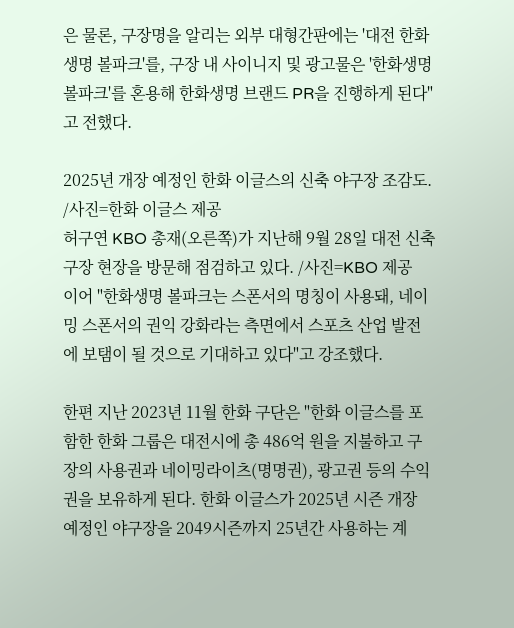은 물론, 구장명을 알리는 외부 대형간판에는 '대전 한화생명 볼파크'를, 구장 내 사이니지 및 광고물은 '한화생명 볼파크'를 혼용해 한화생명 브랜드 PR을 진행하게 된다"고 전했다.

2025년 개장 예정인 한화 이글스의 신축 야구장 조감도. /사진=한화 이글스 제공
허구연 KBO 총재(오른쪽)가 지난해 9월 28일 대전 신축구장 현장을 방문해 점검하고 있다. /사진=KBO 제공
이어 "한화생명 볼파크는 스폰서의 명칭이 사용돼, 네이밍 스폰서의 권익 강화라는 측면에서 스포츠 산업 발전에 보탬이 될 것으로 기대하고 있다"고 강조했다.

한편 지난 2023년 11월 한화 구단은 "한화 이글스를 포함한 한화 그룹은 대전시에 총 486억 원을 지불하고 구장의 사용권과 네이밍라이츠(명명권), 광고권 등의 수익권을 보유하게 된다. 한화 이글스가 2025년 시즌 개장 예정인 야구장을 2049시즌까지 25년간 사용하는 계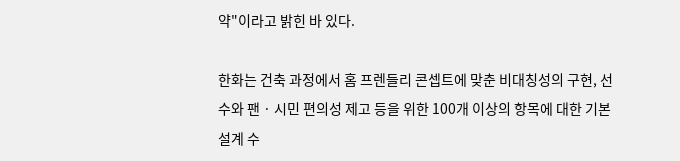약"이라고 밝힌 바 있다.

한화는 건축 과정에서 홈 프렌들리 콘셉트에 맞춘 비대칭성의 구현, 선수와 팬 · 시민 편의성 제고 등을 위한 100개 이상의 항목에 대한 기본설계 수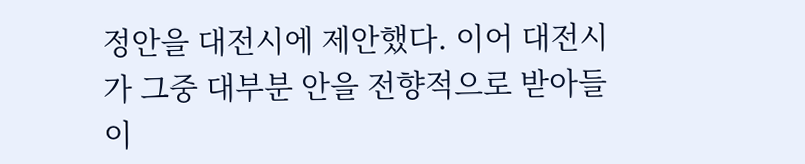정안을 대전시에 제안했다. 이어 대전시가 그중 대부분 안을 전향적으로 받아들이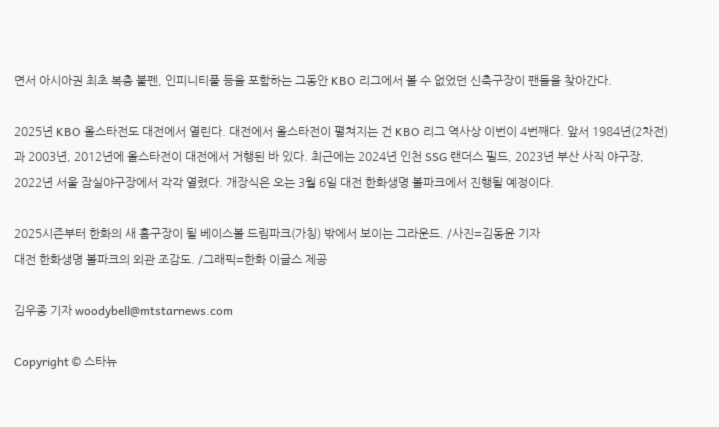면서 아시아권 최초 복층 불펜, 인피니티풀 등을 포함하는 그동안 KBO 리그에서 볼 수 없었던 신축구장이 팬들을 찾아간다.

2025년 KBO 올스타전도 대전에서 열린다. 대전에서 올스타전이 펼쳐지는 건 KBO 리그 역사상 이번이 4번째다. 앞서 1984년(2차전)과 2003년, 2012년에 올스타전이 대전에서 거행된 바 있다. 최근에는 2024년 인천 SSG 랜더스 필드, 2023년 부산 사직 야구장, 2022년 서울 잠실야구장에서 각각 열렸다. 개장식은 오는 3월 6일 대전 한화생명 볼파크에서 진행될 예정이다.

2025시즌부터 한화의 새 홈구장이 될 베이스볼 드림파크(가칭) 밖에서 보이는 그라운드. /사진=김동윤 기자
대전 한화생명 볼파크의 외관 조감도. /그래픽=한화 이글스 제공

김우종 기자 woodybell@mtstarnews.com

Copyright © 스타뉴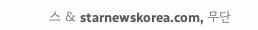스 & starnewskorea.com, 무단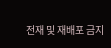전재 및 재배포 금지